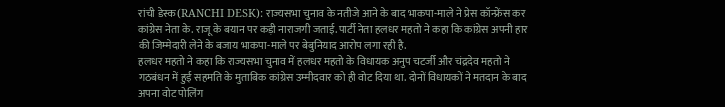रांची डेस्क(RANCHI DESK): राज्यसभा चुनाव के नतीजे आने के बाद भाकपा-माले ने प्रेस कॉन्फ्रेंस कर कांग्रेस नेता के. राजू के बयान पर कड़ी नाराजगी जताई. पार्टी नेता हलधर महतो ने कहा कि कांग्रेस अपनी हार की जिम्मेदारी लेने के बजाय भाकपा-माले पर बेबुनियाद आरोप लगा रही है.
हलधर महतो ने कहा कि राज्यसभा चुनाव में हलधर महतो के विधायक अनुप चटर्जी और चंद्रदेव महतो ने गठबंधन में हुई सहमति के मुताबिक कांग्रेस उम्मीदवार को ही वोट दिया था. दोनों विधायकों ने मतदान के बाद अपना वोट पोलिंग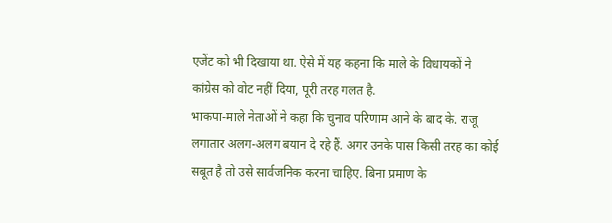एजेंट को भी दिखाया था. ऐसे में यह कहना कि माले के विधायकों ने कांग्रेस को वोट नहीं दिया, पूरी तरह गलत है.
भाकपा-माले नेताओं ने कहा कि चुनाव परिणाम आने के बाद के. राजू लगातार अलग-अलग बयान दे रहे हैं. अगर उनके पास किसी तरह का कोई सबूत है तो उसे सार्वजनिक करना चाहिए. बिना प्रमाण के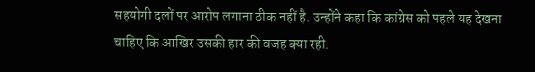सहयोगी दलों पर आरोप लगाना ठीक नहीं है. उन्होंने कहा कि कांग्रेस को पहले यह देखना चाहिए कि आखिर उसकी हार की वजह क्या रही.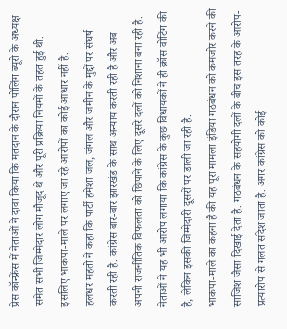प्रेस कॉन्फ्रेंस में नेताओं ने दावा किया कि मतदान के दौरान पोलिंग ब्यूरो के अध्यक्ष समेत सभी जिम्मेदार लोग मौजूद थे और पूरी प्रक्रिया नियमों के तहत हुई थी. इसलिए भाकपा-माले पर लगाए जा रहे आरोपों का कोई आधार नहीं है.
हलधर महतो ने कहा कि पार्टी हमेशा जल, जंगल और जमीन के मुद्दों पर संघर्ष करती रही है. कांग्रेस बार-बार झारखंड के साथ अन्याय करती रही है और अब अपनी राजनीतिक विफलता को छिपाने के लिए दूसरे दलों को निशाना बना रही है. नेताओं ने यह भी आरोप लगाया कि कांग्रेस के कुछ विधायकों ने ही क्रॉस वोटिंग की है, लेकिन इसकी जिम्मेदारी दूसरों पर डाली जा रही है.
भाकपा-माले का कहना है की यह पूरा मामला इंडिया गठबंधन को कमजोर करने की साजिश जैसा दिखाई देता है. गठबंधन के सहयोगी दलों के बीच इस तरह के आरोप-प्रत्यारोप से गलत संदेश जाता है. अगर कांग्रेस को कोई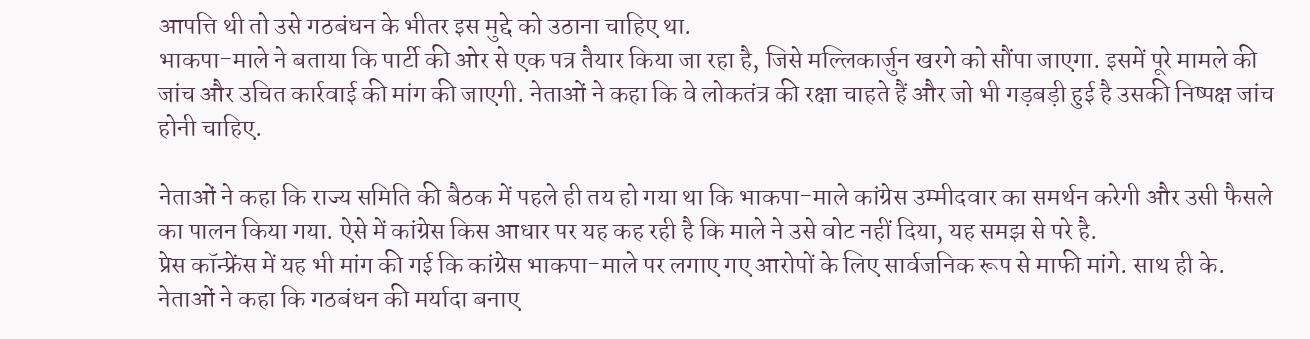आपत्ति थी तो उसे गठबंधन के भीतर इस मुद्दे को उठाना चाहिए था.
भाकपा-माले ने बताया कि पार्टी की ओर से एक पत्र तैयार किया जा रहा है, जिसे मल्लिकार्जुन खरगे को सौंपा जाएगा. इसमें पूरे मामले की जांच और उचित कार्रवाई की मांग की जाएगी. नेताओं ने कहा कि वे लोकतंत्र की रक्षा चाहते हैं और जो भी गड़बड़ी हुई है उसकी निष्पक्ष जांच होनी चाहिए.

नेताओं ने कहा कि राज्य समिति की बैठक में पहले ही तय हो गया था कि भाकपा-माले कांग्रेस उम्मीदवार का समर्थन करेगी और उसी फैसले का पालन किया गया. ऐसे में कांग्रेस किस आधार पर यह कह रही है कि माले ने उसे वोट नहीं दिया, यह समझ से परे है.
प्रेस कॉन्फ्रेंस में यह भी मांग की गई कि कांग्रेस भाकपा-माले पर लगाए गए आरोपों के लिए सार्वजनिक रूप से माफी मांगे. साथ ही के. नेताओं ने कहा कि गठबंधन की मर्यादा बनाए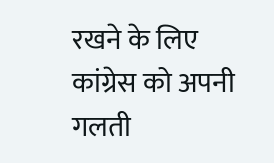रखने के लिए कांग्रेस को अपनी गलती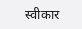स्वीकार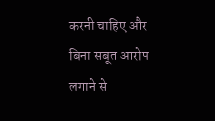करनी चाहिए और बिना सबूत आरोप लगाने से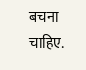बचना चाहिए.